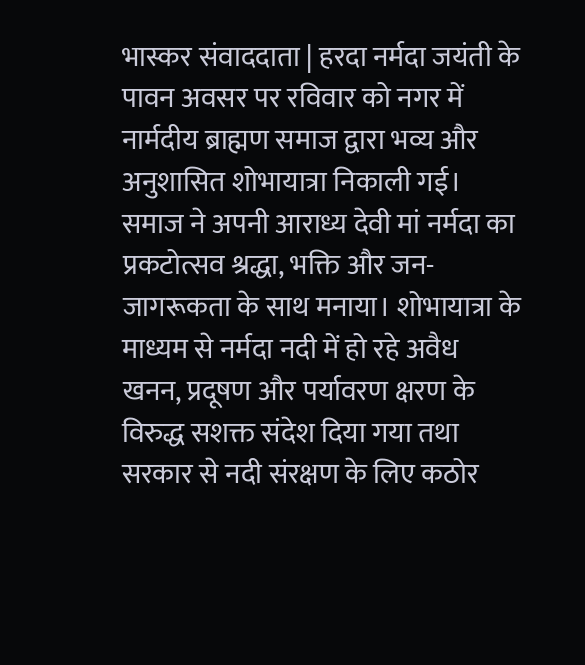भास्कर संवाददाता | हरदा नर्मदा जयंती के पावन अवसर पर रविवार को नगर में नार्मदीय ब्राह्मण समाज द्वारा भव्य और अनुशासित शोभायात्रा निकाली गई। समाज ने अपनी आराध्य देवी मां नर्मदा का प्रकटोत्सव श्रद्धा, भक्ति और जन-जागरूकता के साथ मनाया। शोभायात्रा के माध्यम से नर्मदा नदी में हो रहे अवैध खनन, प्रदूषण और पर्यावरण क्षरण के विरुद्ध सशक्त संदेश दिया गया तथा सरकार से नदी संरक्षण के लिए कठोर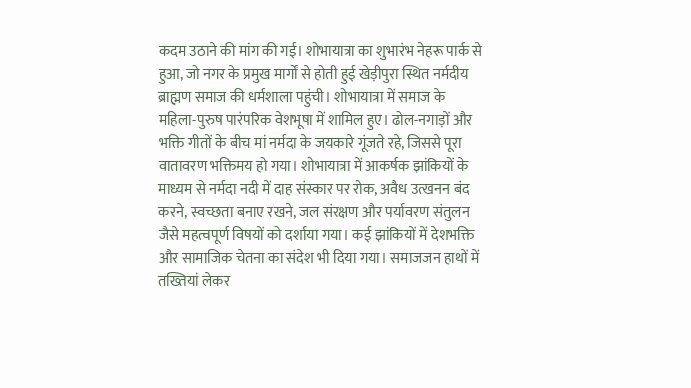कदम उठाने की मांग की गई। शोभायात्रा का शुभारंभ नेहरू पार्क से हुआ, जो नगर के प्रमुख मार्गों से होती हुई खेड़ीपुरा स्थित नर्मदीय ब्राह्मण समाज की धर्मशाला पहुंची। शोभायात्रा में समाज के महिला-पुरुष पारंपरिक वेशभूषा में शामिल हुए। ढोल-नगाड़ों और भक्ति गीतों के बीच मां नर्मदा के जयकारे गूंजते रहे, जिससे पूरा वातावरण भक्तिमय हो गया। शोभायात्रा में आकर्षक झांकियों के माध्यम से नर्मदा नदी में दाह संस्कार पर रोक, अवैध उत्खनन बंद करने, स्वच्छता बनाए रखने, जल संरक्षण और पर्यावरण संतुलन जैसे महत्वपूर्ण विषयों को दर्शाया गया। कई झांकियों में देशभक्ति और सामाजिक चेतना का संदेश भी दिया गया। समाजजन हाथों में तख्तियां लेकर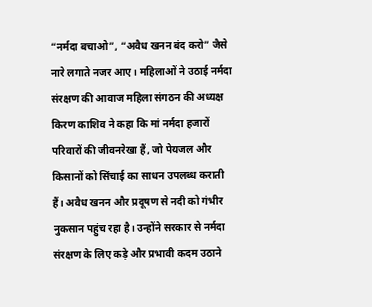“नर्मदा बचाओ”, “अवैध खनन बंद करो” जैसे नारे लगाते नजर आए। महिलाओं ने उठाई नर्मदा संरक्षण की आवाज महिला संगठन की अध्यक्ष किरण काशिव ने कहा कि मां नर्मदा हजारों परिवारों की जीवनरेखा हैं, जो पेयजल और किसानों को सिंचाई का साधन उपलब्ध कराती हैं। अवैध खनन और प्रदूषण से नदी को गंभीर नुकसान पहुंच रहा है। उन्होंने सरकार से नर्मदा संरक्षण के लिए कड़े और प्रभावी कदम उठाने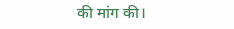की मांग की।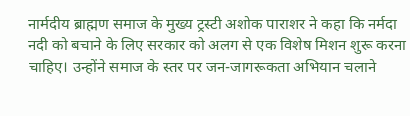नार्मदीय ब्राह्मण समाज के मुख्य ट्रस्टी अशोक पाराशर ने कहा कि नर्मदा नदी को बचाने के लिए सरकार को अलग से एक विशेष मिशन शुरू करना चाहिए। उन्होंने समाज के स्तर पर जन-जागरूकता अभियान चलाने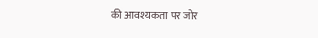की आवश्यकता पर जोर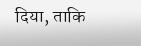दिया, ताकि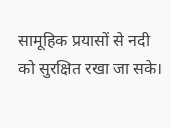सामूहिक प्रयासों से नदी को सुरक्षित रखा जा सके।